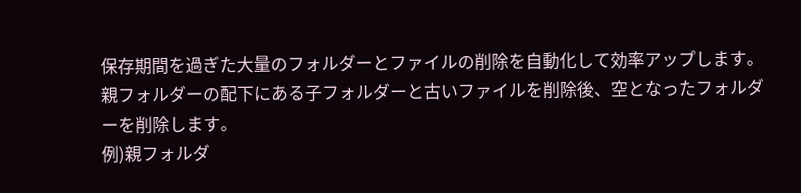保存期間を過ぎた大量のフォルダーとファイルの削除を自動化して効率アップします。
親フォルダーの配下にある子フォルダーと古いファイルを削除後、空となったフォルダーを削除します。
例)親フォルダ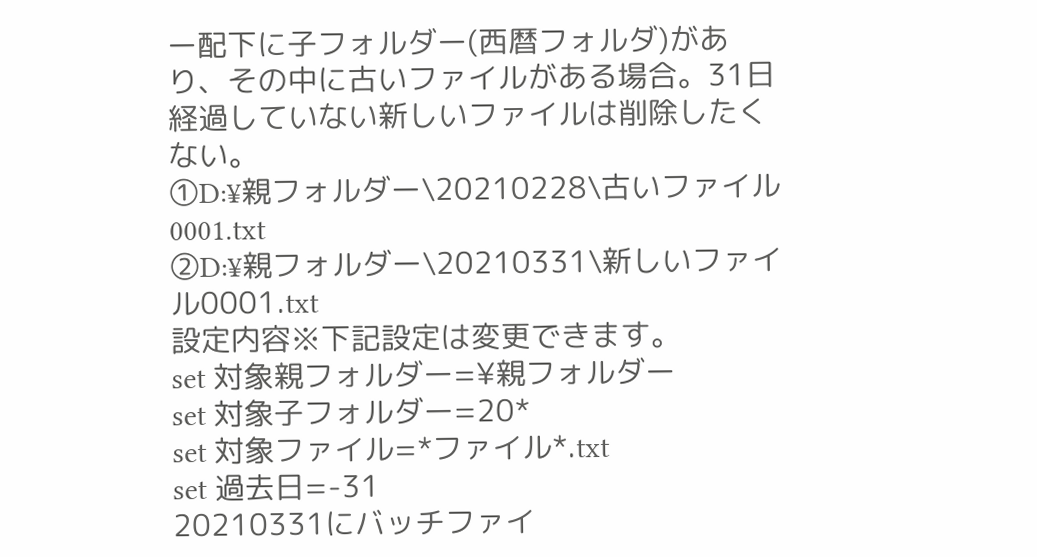ー配下に子フォルダー(西暦フォルダ)があり、その中に古いファイルがある場合。31日経過していない新しいファイルは削除したくない。
①D:¥親フォルダー\20210228\古いファイル0001.txt
②D:¥親フォルダー\20210331\新しいファイル0001.txt
設定内容※下記設定は変更できます。
set 対象親フォルダー=¥親フォルダー
set 対象子フォルダー=20*
set 対象ファイル=*ファイル*.txt
set 過去日=-31
20210331にバッチファイ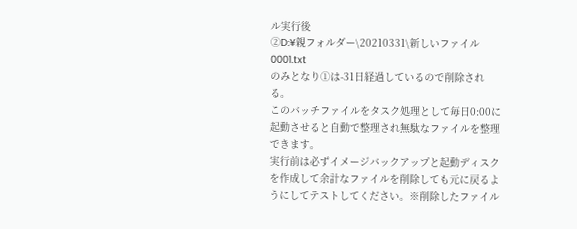ル実行後
②D:¥親フォルダー\20210331\新しいファイル0001.txt
のみとなり①は-31日経過しているので削除される。
このバッチファイルをタスク処理として毎日0:00に起動させると自動で整理され無駄なファイルを整理できます。
実行前は必ずイメージバックアップと起動ディスクを作成して余計なファイルを削除しても元に戻るようにしてテストしてください。※削除したファイル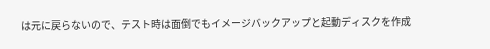は元に戻らないので、テスト時は面倒でもイメージバックアップと起動ディスクを作成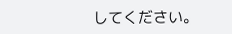してください。